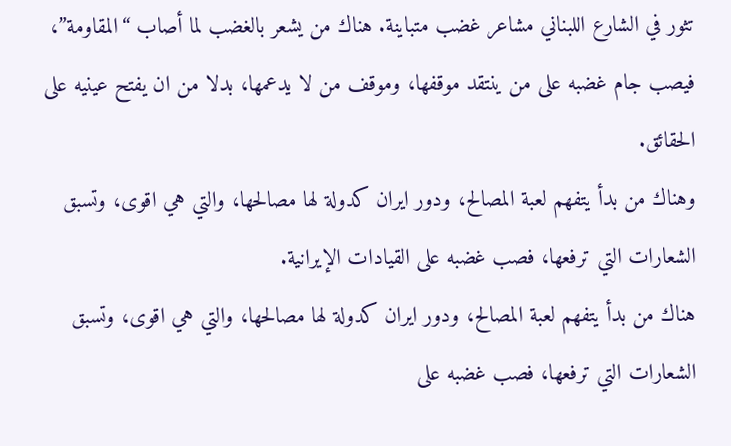تثور في الشارع اللبناني مشاعر غضب متباينة. هناك من يشعر بالغضب لما أصاب “المقاومة”، فيصب جام غضبه على من ينتقد موقفها، وموقف من لا يدعمها، بدلا من ان يفتح عينيه على الحقائق.
وهناك من بدأ يتفهم لعبة المصالح، ودور ايران كدولة لها مصالحها، والتي هي اقوى، وتسبق الشعارات التي ترفعها، فصب غضبه على القيادات الإيرانية.
هناك من بدأ يتفهم لعبة المصالح، ودور ايران كدولة لها مصالحها، والتي هي اقوى، وتسبق الشعارات التي ترفعها، فصب غضبه على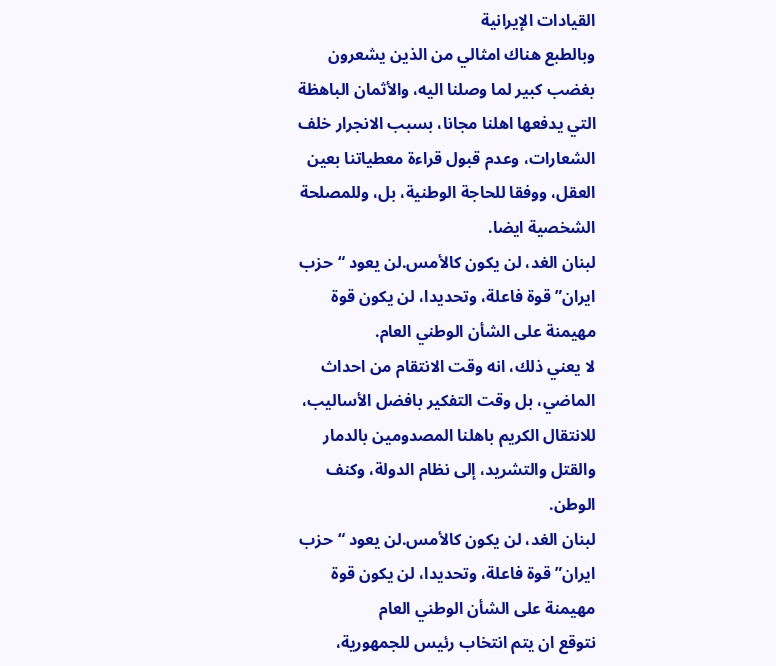القيادات الإيرانية
وبالطبع هناك امثالي من الذين يشعرون بغضب كبير لما وصلنا اليه، والأثمان الباهظة التي يدفعها اهلنا مجانا، بسبب الانجرار خلف الشعارات، وعدم قبول قراءة معطياتنا بعين العقل، ووفقا للحاجة الوطنية، بل، وللمصلحة الشخصية ايضا.
لبنان الغد، لن يكون كالأمس.لن يعود “حزب ايران” قوة فاعلة، وتحديدا، لن يكون قوة مهيمنة على الشأن الوطني العام.
لا يعني ذلك، انه وقت الانتقام من احداث الماضي، بل وقت التفكير بافضل الأساليب، للانتقال الكريم باهلنا المصدومين بالدمار والقتل والتشريد، إلى نظام الدولة، وكنف الوطن.
لبنان الغد، لن يكون كالأمس.لن يعود “حزب ايران” قوة فاعلة، وتحديدا، لن يكون قوة مهيمنة على الشأن الوطني العام
نتوقع ان يتم انتخاب رئيس للجمهورية،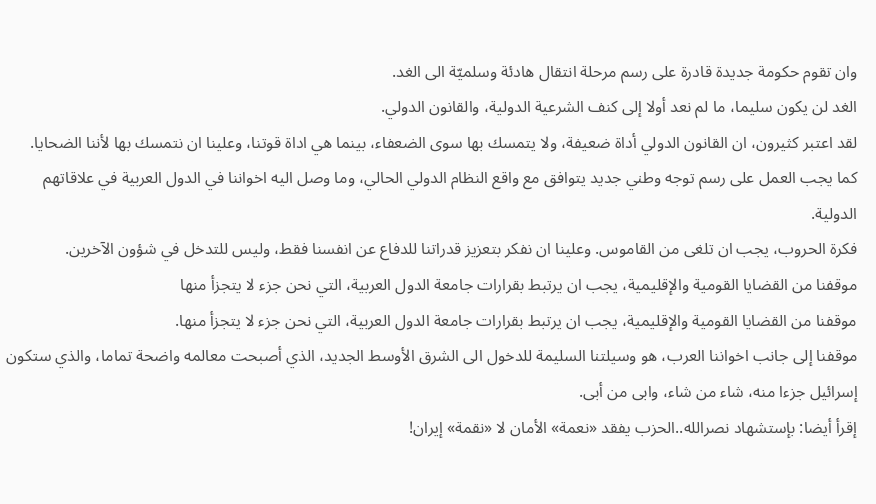وان تقوم حكومة جديدة قادرة على رسم مرحلة انتقال هادئة وسلميّة الى الغد.
الغد لن يكون سليما، ما لم نعد أولا إلى كنف الشرعية الدولية، والقانون الدولي.
لقد اعتبر كثيرون، ان القانون الدولي أداة ضعيفة، ولا يتمسك بها سوى الضعفاء، بينما هي اداة قوتنا، وعلينا ان نتمسك بها لأننا الضحايا.
كما يجب العمل على رسم توجه وطني جديد يتوافق مع واقع النظام الدولي الحالي، وما وصل اليه اخواننا في الدول العربية في علاقاتهم الدولية.
فكرة الحروب، يجب ان تلغى من القاموس. وعلينا ان نفكر بتعزيز قدراتنا للدفاع عن انفسنا فقط، وليس للتدخل في شؤون الآخرين.
موقفنا من القضايا القومية والإقليمية، يجب ان يرتبط بقرارات جامعة الدول العربية، التي نحن جزء لا يتجزأ منها
موقفنا من القضايا القومية والإقليمية، يجب ان يرتبط بقرارات جامعة الدول العربية، التي نحن جزء لا يتجزأ منها.
موقفنا إلى جانب اخواننا العرب، هو وسيلتنا السليمة للدخول الى الشرق الأوسط الجديد، الذي أصبحت معالمه واضحة تماما، والذي ستكون إسرائيل جزءا منه، شاء من شاء، وابى من أبى.
إقرأ أيضا: بإستشهاد نصرالله..الحزب يفقد «نعمة» الأمان لا «نقمة» إيران!